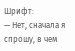Шрифт:
— Нет, сначала я спрошу, в чем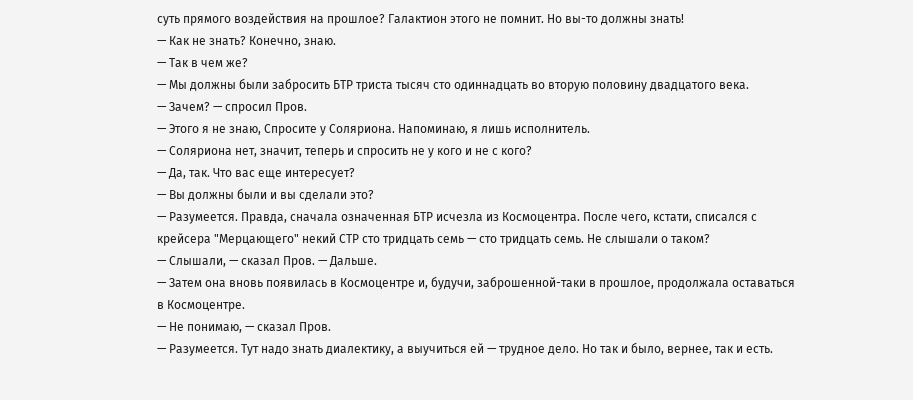суть прямого воздействия на прошлое? Галактион этого не помнит. Но вы-то должны знать!
— Как не знать? Конечно, знаю.
— Так в чем же?
— Мы должны были забросить БТР триста тысяч сто одиннадцать во вторую половину двадцатого века.
— Зачем? — спросил Пров.
— Этого я не знаю, Спросите у Соляриона. Напоминаю, я лишь исполнитель.
— Соляриона нет, значит, теперь и спросить не у кого и не с кого?
— Да, так. Что вас еще интересует?
— Вы должны были и вы сделали это?
— Разумеется. Правда, сначала означенная БТР исчезла из Космоцентра. После чего, кстати, списался с крейсера "Мерцающего" некий СТР сто тридцать семь — сто тридцать семь. Не слышали о таком?
— Слышали, — сказал Пров. — Дальше.
— Затем она вновь появилась в Космоцентре и, будучи, заброшенной-таки в прошлое, продолжала оставаться в Космоцентре.
— Не понимаю, — сказал Пров.
— Разумеется. Тут надо знать диалектику, а выучиться ей — трудное дело. Но так и было, вернее, так и есть.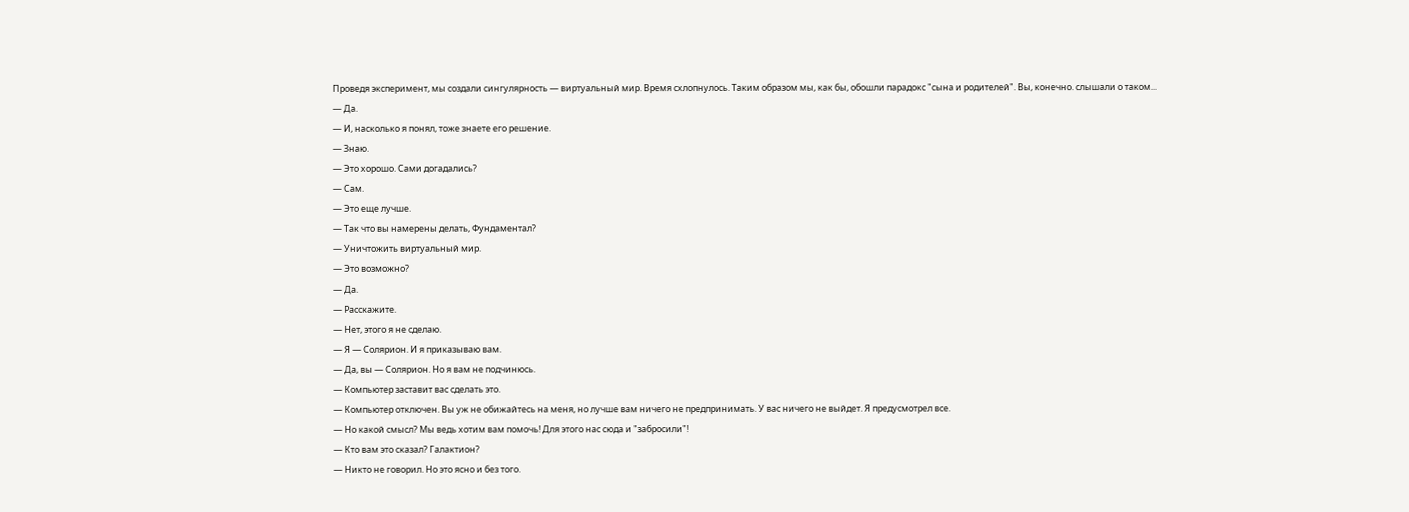Проведя эксперимент, мы создали сингулярность — виртуальный мир. Время схлопнулось. Таким образом мы, как бы, обошли парадокс "сына и родителей". Вы, конечно. слышали о таком...
— Да.
— И, насколько я понял, тоже знаете его решение.
— Знаю.
— Это хорошо. Сами догадались?
— Сам.
— Это еще лучше.
— Так что вы намерены делать, Фундаментал?
— Уничтожить виртуальный мир.
— Это возможно?
— Да.
— Расскажите.
— Нет, этого я не сделаю.
— Я — Солярион. И я приказываю вам.
— Да, вы — Солярион. Но я вам не подчинюсь.
— Компьютер заставит вас сделать это.
— Компьютер отключен. Вы уж не обижайтесь на меня, но лучше вам ничего не предпринимать. У вас ничего не выйдет. Я предусмотрел все.
— Но какой смысл? Мы ведь хотим вам помочь! Для этого нас сюда и "забросили"!
— Кто вам это сказал? Галактион?
— Никто не говорил. Но это ясно и без того.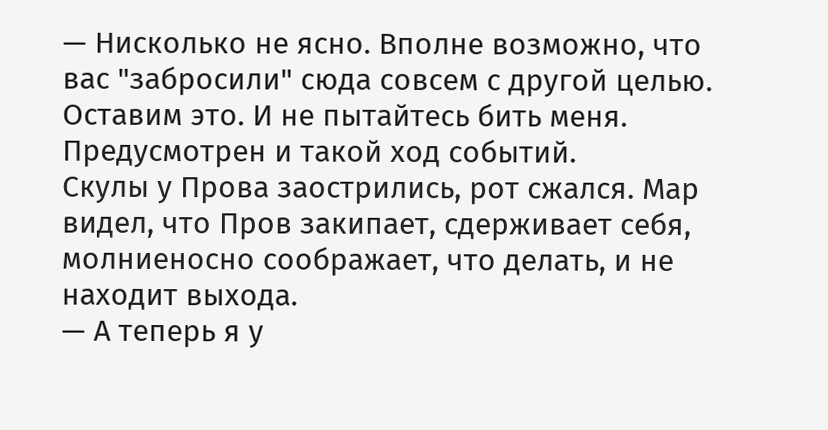— Нисколько не ясно. Вполне возможно, что вас "забросили" сюда совсем с другой целью. Оставим это. И не пытайтесь бить меня. Предусмотрен и такой ход событий.
Скулы у Прова заострились, рот сжался. Мар видел, что Пров закипает, сдерживает себя, молниеносно соображает, что делать, и не находит выхода.
— А теперь я у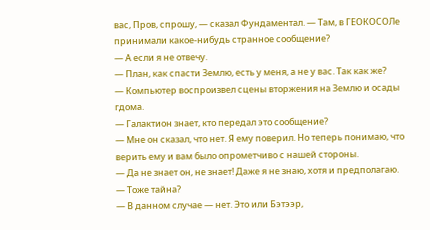вас, Пров, спрошу, — сказал Фундаментал. — Там, в ГЕОКОСОЛе принимали какое-нибудь странное сообщение?
— А если я не отвечу.
— План, как спасти Землю, есть у меня, а не у вас. Так как же?
— Компьютер воспроизвел сцены вторжения на Землю и осады гдома.
— Галактион знает, кто передал это сообщение?
— Мне он сказал, что нет. Я ему поверил. Но теперь понимаю, что верить ему и вам было опрометчиво с нашей стороны.
— Да не знает он, не знает! Даже я не знаю, хотя и предполагаю.
— Тоже тайна?
— В данном случае — нет. Это или Бэтээр,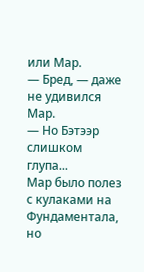или Мар.
— Бред, — даже не удивился Мар.
— Но Бэтээр слишком глупа...
Мар было полез с кулаками на Фундаментала, но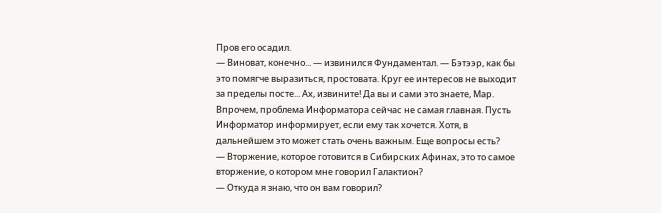Пров его осадил.
— Виноват, конечно... — извинился Фундаментал. — Бэтээр, как бы это помягче выразиться, простовата. Круг ее интересов не выходит за пределы посте... Ах, извините! Да вы и сами это знаете, Мар. Впрочем, проблема Информатора сейчас не самая главная. Пусть Информатор информирует, если ему так хочется. Хотя, в дальнейшем это может стать очень важным. Еще вопросы есть?
— Вторжение, которое готовится в Сибирских Афинах, это то самое вторжение, о котором мне говорил Галактион?
— Откуда я знаю, что он вам говорил?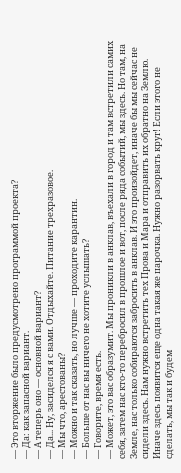— Это вторжение было предусмотрено программой проекта?
— Да: как запасной вариант.
— А теперь оно — основной вариант?
— Да... Ну, засиделся я с вами. Отдыхайте. Питание трехразовое.
— Мы что, арестованы?
— Можно и так сказать, но лучше — проходите карантин.
— Больше от нас вы ничего не хотите услышать?
— Говорите, время есть.
— Может, это вас образумит. Мы проникли в анклав, въехали в город и там встретили самих себя, затем нас кто-то перебросил в прошлое и вот, после ряда событий, мы здесь. Но там, на Земле, нас только собираются забросить в анклав. И это произойдет, иначе бы мы сейчас не сидели здесь. Нам нужно встретить тех Прова и Мара и отправить их обратно на Землю. Иначе здесь появится еще одна такая же парочка. Нужно разорвать круг! Если этого не сделать, мы так и будем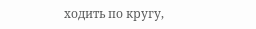ходить по кругу,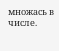множась в числе.